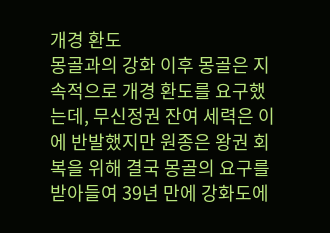개경 환도
몽골과의 강화 이후 몽골은 지속적으로 개경 환도를 요구했는데, 무신정권 잔여 세력은 이에 반발했지만 원종은 왕권 회복을 위해 결국 몽골의 요구를 받아들여 39년 만에 강화도에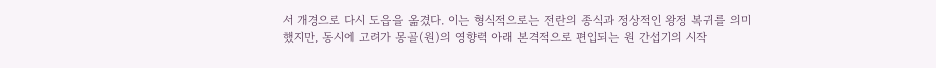서 개경으로 다시 도읍을 옮겼다. 이는 형식적으로는 전란의 종식과 정상적인 왕정 복귀를 의미했지만, 동시에 고려가 몽골(원)의 영향력 아래 본격적으로 편입되는 원 간섭기의 시작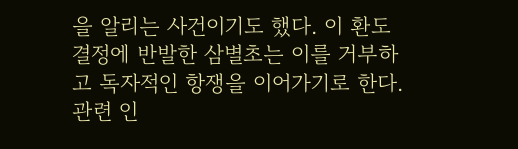을 알리는 사건이기도 했다. 이 환도 결정에 반발한 삼별초는 이를 거부하고 독자적인 항쟁을 이어가기로 한다.
관련 인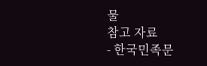물
참고 자료
- 한국민족문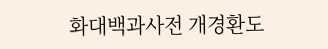화대백과사전 개경환도